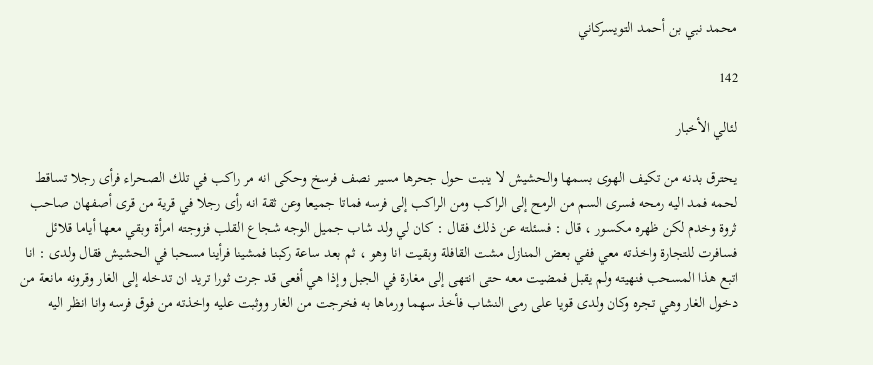محمد نبي بن أحمد التويسركاني

142

لئالي الأخبار

يحترق بدنه من تكيف الهوى بسمها والحشيش لا ينبت حول جحرها مسير نصف فرسخ وحكى انه مر راكب في تلك الصحراء فرأى رجلا تساقط لحمه فمد اليه رمحه فسرى السم من الرمح إلى الراكب ومن الراكب إلى فرسه فماتا جميعا وعن ثقة انه رأى رجلا في قرية من قرى أصفهان صاحب ثروة وخدم لكن ظهره مكسور ، قال : فسئلته عن ذلك فقال : كان لي ولد شاب جميل الوجه شجاع القلب فزوجته امرأة وبقي معها أياما قلائل فسافرت للتجارة واخذته معي ففي بعض المنازل مشت القافلة وبقيت انا وهو ، ثم بعد ساعة ركبنا فمشينا فرأينا مسحبا في الحشيش فقال ولدى : انا اتبع هذا المسحب فنهيته ولم يقبل فمضيت معه حتى انتهى إلى مغارة في الجبل وإذا هي أفعى قد جرت ثورا تريد ان تدخله إلى الغار وقرونه مانعة من دخول الغار وهي تجره وكان ولدى قويا على رمى النشاب فأخذ سهما ورماها به فخرجت من الغار ووثبت عليه واخذته من فوق فرسه وانا انظر اليه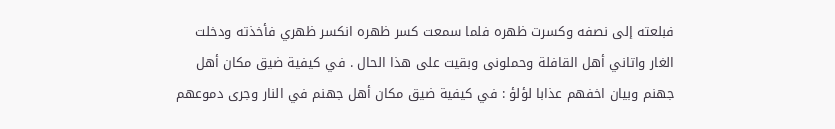فبلعته إلى نصفه وكسرت ظهره فلما سمعت كسر ظهره انكسر ظهري فأخذته ودخلت الغار واتاني أهل القافلة وحملونى وبقيت على هذا الحال . في كيفية ضيق مكان أهل جهنم وبيان اخفهم عذابا لؤلؤ : في كيفية ضيق مكان أهل جهنم في النار وجرى دموعهم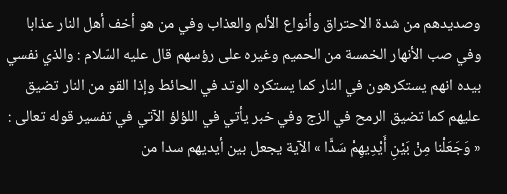وصديدهم من شدة الاحتراق وأنواع الألم والعذاب وفي من هو أخف أهل النار عذابا وفي صب الأنهار الخمسة من الحميم وغيره على رؤسهم قال عليه السّلام : والذي نفسي بيده انهم يستكرهون في النار كما يستكره الوتد في الحائط وإذا القو من النار تضيق عليهم كما تضيق الرمح في الزج وفي خبر يأتي في اللؤلؤ الآتي في تفسير قوله تعالى : « وَجَعَلْنا مِنْ بَيْنِ أَيْدِيهِمْ سَدًّا » الآية يجعل بين أيديهم سدا من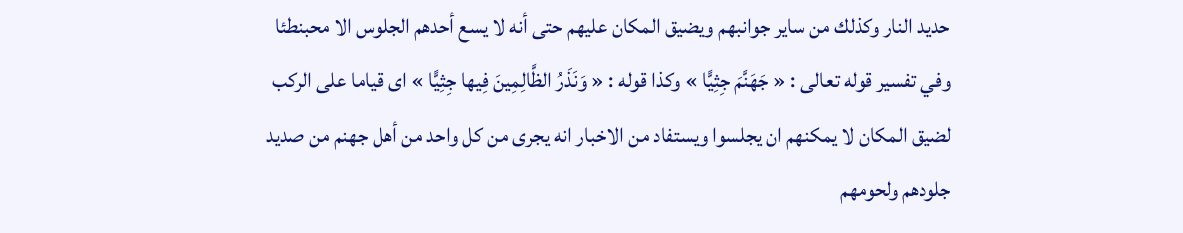حديد النار وكذلك من ساير جوانبهم ويضيق المكان عليهم حتى أنه لا يسع أحدهم الجلوس الا محبنطئا وفي تفسير قوله تعالى : « جَهَنَّمَ جِثِيًّا » وكذا قوله : « وَنَذَرُ الظَّالِمِينَ فِيها جِثِيًّا » اى قياما على الركب لضيق المكان لا يمكنهم ان يجلسوا ويستفاد من الاخبار انه يجرى من كل واحد من أهل جهنم من صديد جلودهم ولحومهم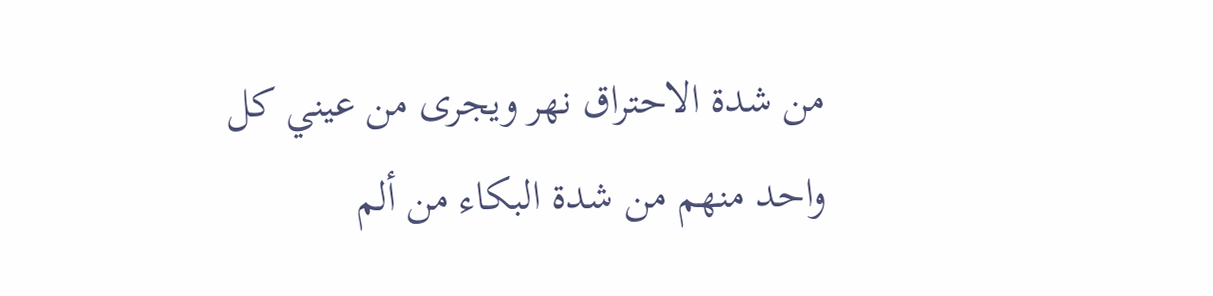من شدة الاحتراق نهر ويجرى من عيني كل واحد منهم من شدة البكاء من ألم